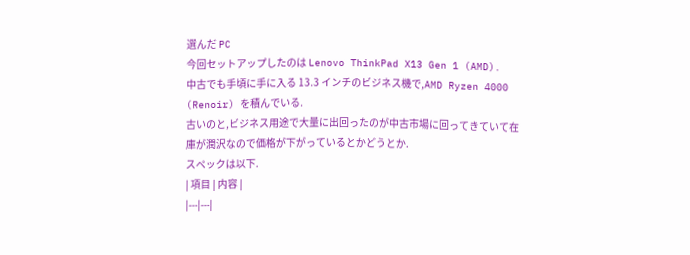選んだ PC
今回セットアップしたのは Lenovo ThinkPad X13 Gen 1 (AMD).
中古でも手頃に手に入る 13.3 インチのビジネス機で,AMD Ryzen 4000 (Renoir) を積んでいる.
古いのと,ビジネス用途で大量に出回ったのが中古市場に回ってきていて在庫が潤沢なので価格が下がっているとかどうとか.
スペックは以下.
| 項目 | 内容 |
|---|---|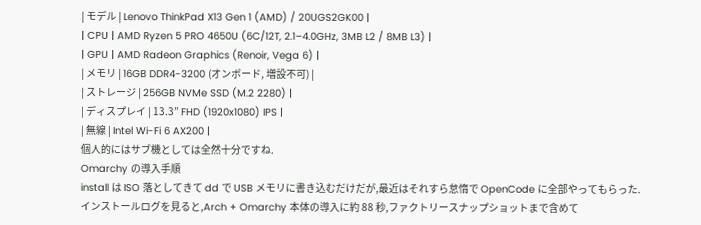| モデル | Lenovo ThinkPad X13 Gen 1 (AMD) / 20UGS2GK00 |
| CPU | AMD Ryzen 5 PRO 4650U (6C/12T, 2.1–4.0GHz, 3MB L2 / 8MB L3) |
| GPU | AMD Radeon Graphics (Renoir, Vega 6) |
| メモリ | 16GB DDR4-3200 (オンボード, 増設不可) |
| ストレージ | 256GB NVMe SSD (M.2 2280) |
| ディスプレイ | 13.3” FHD (1920x1080) IPS |
| 無線 | Intel Wi-Fi 6 AX200 |
個人的にはサブ機としては全然十分ですね.
Omarchy の導入手順
install は ISO 落としてきて dd で USB メモリに書き込むだけだが,最近はそれすら怠惰で OpenCode に全部やってもらった.
インストールログを見ると,Arch + Omarchy 本体の導入に約 88 秒,ファクトリースナップショットまで含めて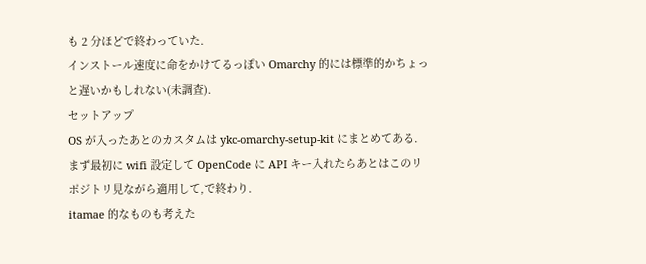も 2 分ほどで終わっていた.
インストール速度に命をかけてるっぽい Omarchy 的には標準的かちょっと遅いかもしれない(未調査).
セットアップ
OS が入ったあとのカスタムは ykc-omarchy-setup-kit にまとめてある.
まず最初に wifi 設定して OpenCode に API キー入れたらあとはこのリポジトリ見ながら適用して,で終わり.
itamae 的なものも考えた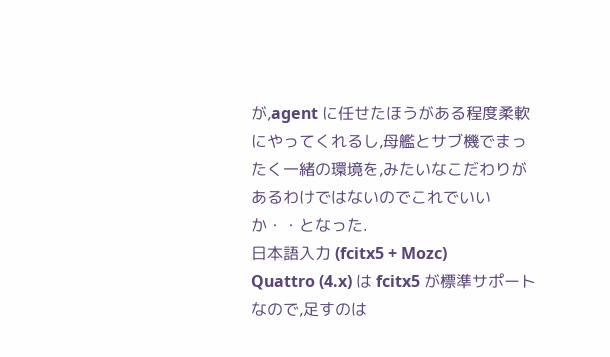が,agent に任せたほうがある程度柔軟にやってくれるし,母艦とサブ機でまったく一緒の環境を,みたいなこだわりがあるわけではないのでこれでいいか・・となった.
日本語入力 (fcitx5 + Mozc)
Quattro (4.x) は fcitx5 が標準サポートなので,足すのは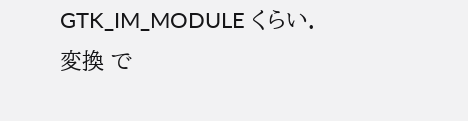GTK_IM_MODULE くらい.
変換 で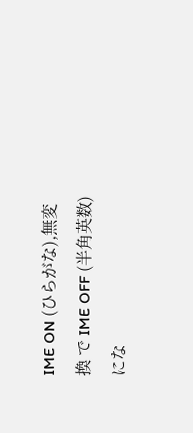IME ON (ひらがな),無変換 で IME OFF (半角英数) にな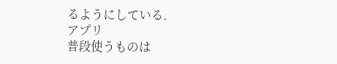るようにしている.
アプリ
普段使うものは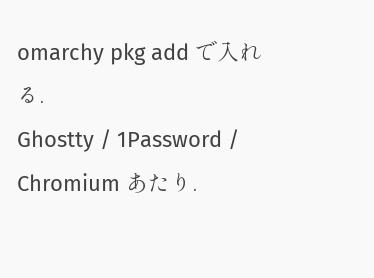omarchy pkg add で入れる.
Ghostty / 1Password / Chromium あたり.